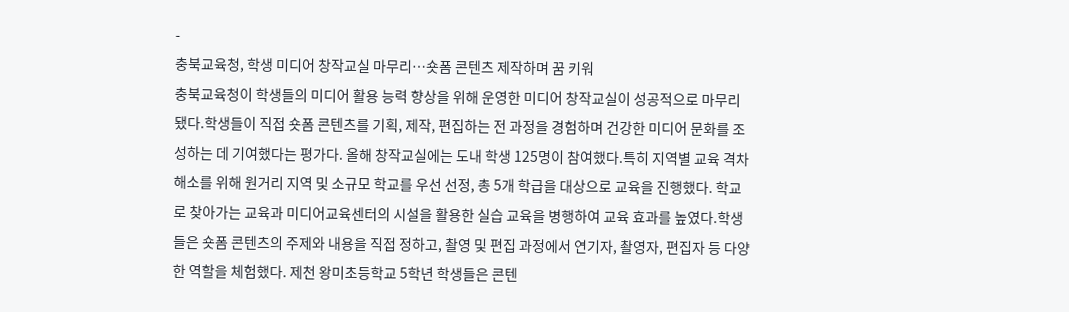-
충북교육청, 학생 미디어 창작교실 마무리…숏폼 콘텐츠 제작하며 꿈 키워
충북교육청이 학생들의 미디어 활용 능력 향상을 위해 운영한 미디어 창작교실이 성공적으로 마무리됐다.학생들이 직접 숏폼 콘텐츠를 기획, 제작, 편집하는 전 과정을 경험하며 건강한 미디어 문화를 조성하는 데 기여했다는 평가다. 올해 창작교실에는 도내 학생 125명이 참여했다.특히 지역별 교육 격차 해소를 위해 원거리 지역 및 소규모 학교를 우선 선정, 총 5개 학급을 대상으로 교육을 진행했다. 학교로 찾아가는 교육과 미디어교육센터의 시설을 활용한 실습 교육을 병행하여 교육 효과를 높였다.학생들은 숏폼 콘텐츠의 주제와 내용을 직접 정하고, 촬영 및 편집 과정에서 연기자, 촬영자, 편집자 등 다양한 역할을 체험했다. 제천 왕미초등학교 5학년 학생들은 콘텐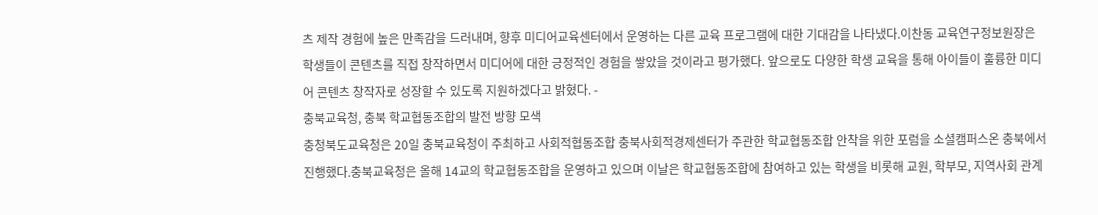츠 제작 경험에 높은 만족감을 드러내며, 향후 미디어교육센터에서 운영하는 다른 교육 프로그램에 대한 기대감을 나타냈다.이찬동 교육연구정보원장은 학생들이 콘텐츠를 직접 창작하면서 미디어에 대한 긍정적인 경험을 쌓았을 것이라고 평가했다. 앞으로도 다양한 학생 교육을 통해 아이들이 훌륭한 미디어 콘텐츠 창작자로 성장할 수 있도록 지원하겠다고 밝혔다. -
충북교육청, 충북 학교협동조합의 발전 방향 모색
충청북도교육청은 20일 충북교육청이 주최하고 사회적협동조합 충북사회적경제센터가 주관한 학교협동조합 안착을 위한 포럼을 소셜캠퍼스온 충북에서 진행했다.충북교육청은 올해 14교의 학교협동조합을 운영하고 있으며 이날은 학교협동조합에 참여하고 있는 학생을 비롯해 교원, 학부모, 지역사회 관계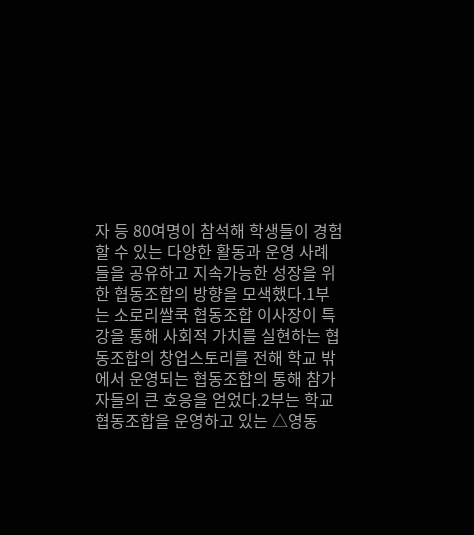자 등 80여명이 참석해 학생들이 경험할 수 있는 다양한 활동과 운영 사례들을 공유하고 지속가능한 성장을 위한 협동조합의 방향을 모색했다.1부는 소로리쌀쿡 협동조합 이사장이 특강을 통해 사회적 가치를 실현하는 협동조합의 창업스토리를 전해 학교 밖에서 운영되는 협동조합의 통해 참가자들의 큰 호응을 얻었다.2부는 학교협동조합을 운영하고 있는 △영동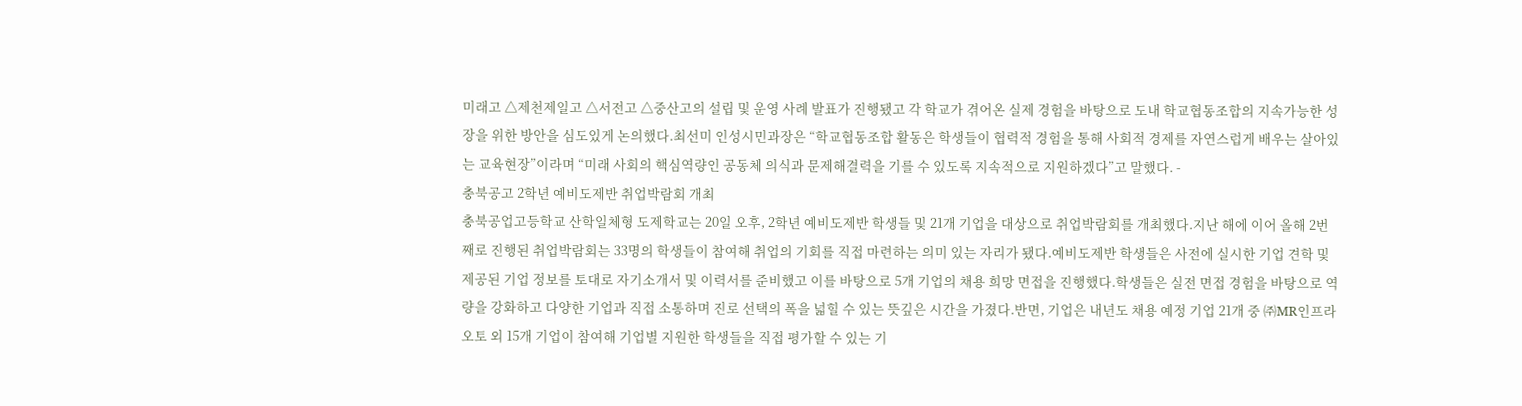미래고 △제천제일고 △서전고 △중산고의 설립 및 운영 사례 발표가 진행됐고 각 학교가 겪어온 실제 경험을 바탕으로 도내 학교협동조합의 지속가능한 성장을 위한 방안을 심도있게 논의했다.최선미 인성시민과장은 “학교협동조합 활동은 학생들이 협력적 경험을 통해 사회적 경제를 자연스럽게 배우는 살아있는 교육현장”이라며 “미래 사회의 핵심역량인 공동체 의식과 문제해결력을 기를 수 있도록 지속적으로 지원하겠다”고 말했다. -
충북공고 2학년 예비도제반 취업박람회 개최
충북공업고등학교 산학일체형 도제학교는 20일 오후, 2학년 예비도제반 학생들 및 21개 기업을 대상으로 취업박람회를 개최했다.지난 해에 이어 올해 2번째로 진행된 취업박람회는 33명의 학생들이 참여해 취업의 기회를 직접 마련하는 의미 있는 자리가 됐다.예비도제반 학생들은 사전에 실시한 기업 견학 및 제공된 기업 정보를 토대로 자기소개서 및 이력서를 준비했고 이를 바탕으로 5개 기업의 채용 희망 면접을 진행했다.학생들은 실전 면접 경험을 바탕으로 역량을 강화하고 다양한 기업과 직접 소통하며 진로 선택의 폭을 넓힐 수 있는 뜻깊은 시간을 가졌다.반면, 기업은 내년도 채용 예정 기업 21개 중 ㈜MR인프라오토 외 15개 기업이 참여해 기업별 지원한 학생들을 직접 평가할 수 있는 기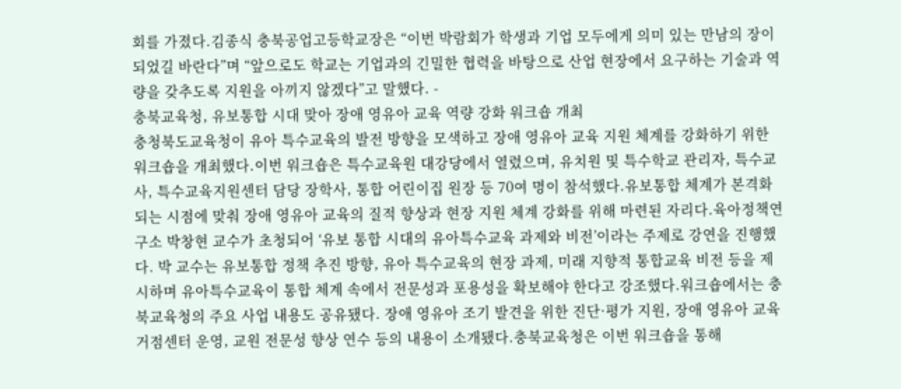회를 가졌다.김종식 충북공업고등학교장은 “이번 박람회가 학생과 기업 모두에게 의미 있는 만남의 장이 되었길 바란다”며 “앞으로도 학교는 기업과의 긴밀한 협력을 바탕으로 산업 현장에서 요구하는 기술과 역량을 갖추도록 지원을 아끼지 않겠다”고 말했다. -
충북교육청, 유보통합 시대 맞아 장애 영유아 교육 역량 강화 워크숍 개최
충청북도교육청이 유아 특수교육의 발전 방향을 모색하고 장애 영유아 교육 지원 체계를 강화하기 위한 워크숍을 개최했다.이번 워크숍은 특수교육원 대강당에서 열렸으며, 유치원 및 특수학교 관리자, 특수교사, 특수교육지원센터 담당 장학사, 통합 어린이집 원장 등 70여 명이 참석했다.유보통합 체계가 본격화되는 시점에 맞춰 장애 영유아 교육의 질적 향상과 현장 지원 체계 강화를 위해 마련된 자리다.육아정책연구소 박창현 교수가 초청되어 ‘유보 통합 시대의 유아특수교육 과제와 비전’이라는 주제로 강연을 진행했다. 박 교수는 유보통합 정책 추진 방향, 유아 특수교육의 현장 과제, 미래 지향적 통합교육 비전 등을 제시하며 유아특수교육이 통합 체계 속에서 전문성과 포용성을 확보해야 한다고 강조했다.워크숍에서는 충북교육청의 주요 사업 내용도 공유됐다. 장애 영유아 조기 발견을 위한 진단·평가 지원, 장애 영유아 교육 거점센터 운영, 교원 전문성 향상 연수 등의 내용이 소개됐다.충북교육청은 이번 워크숍을 통해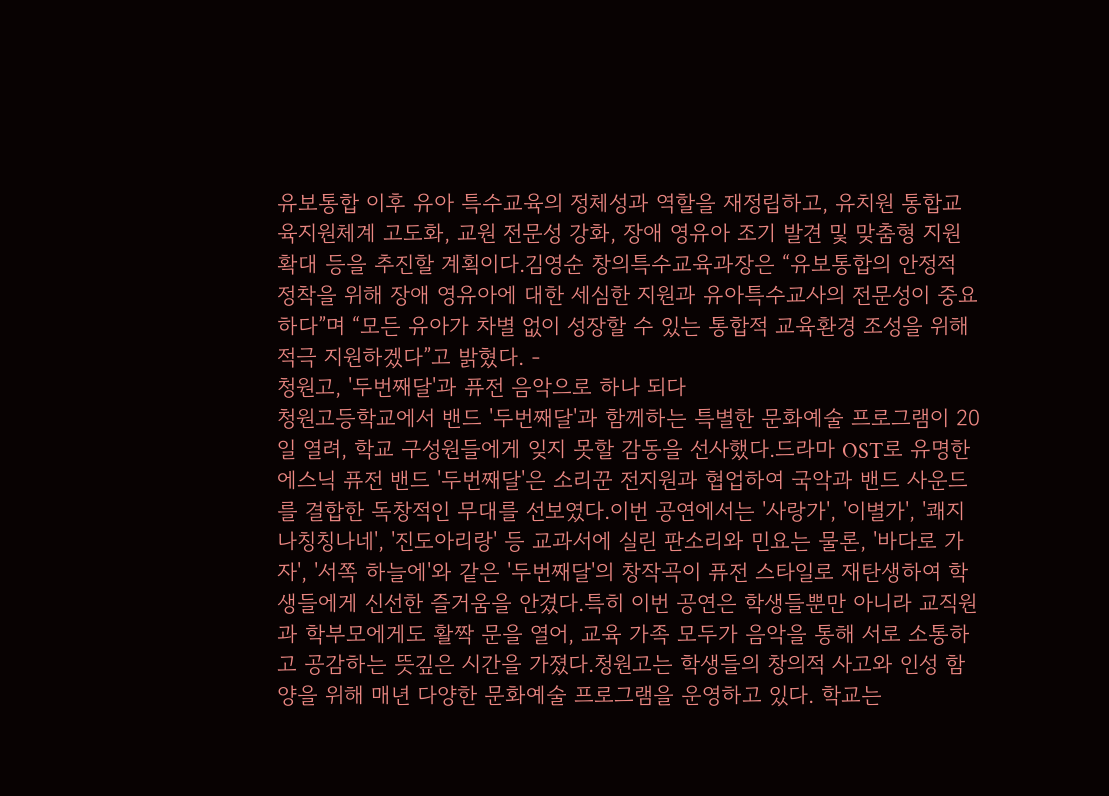유보통합 이후 유아 특수교육의 정체성과 역할을 재정립하고, 유치원 통합교육지원체계 고도화, 교원 전문성 강화, 장애 영유아 조기 발견 및 맞춤형 지원 확대 등을 추진할 계획이다.김영순 창의특수교육과장은 “유보통합의 안정적 정착을 위해 장애 영유아에 대한 세심한 지원과 유아특수교사의 전문성이 중요하다”며 “모든 유아가 차별 없이 성장할 수 있는 통합적 교육환경 조성을 위해 적극 지원하겠다”고 밝혔다. -
청원고, '두번째달'과 퓨전 음악으로 하나 되다
청원고등학교에서 밴드 '두번째달'과 함께하는 특별한 문화예술 프로그램이 20일 열려, 학교 구성원들에게 잊지 못할 감동을 선사했다.드라마 OST로 유명한 에스닉 퓨전 밴드 '두번째달'은 소리꾼 전지원과 협업하여 국악과 밴드 사운드를 결합한 독창적인 무대를 선보였다.이번 공연에서는 '사랑가', '이별가', '쾌지나칭칭나네', '진도아리랑' 등 교과서에 실린 판소리와 민요는 물론, '바다로 가자', '서쪽 하늘에'와 같은 '두번째달'의 창작곡이 퓨전 스타일로 재탄생하여 학생들에게 신선한 즐거움을 안겼다.특히 이번 공연은 학생들뿐만 아니라 교직원과 학부모에게도 활짝 문을 열어, 교육 가족 모두가 음악을 통해 서로 소통하고 공감하는 뜻깊은 시간을 가졌다.청원고는 학생들의 창의적 사고와 인성 함양을 위해 매년 다양한 문화예술 프로그램을 운영하고 있다. 학교는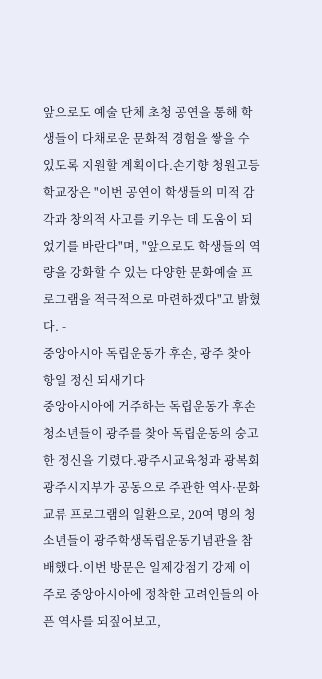앞으로도 예술 단체 초청 공연을 통해 학생들이 다채로운 문화적 경험을 쌓을 수 있도록 지원할 계획이다.손기향 청원고등학교장은 "이번 공연이 학생들의 미적 감각과 창의적 사고를 키우는 데 도움이 되었기를 바란다"며, "앞으로도 학생들의 역량을 강화할 수 있는 다양한 문화예술 프로그램을 적극적으로 마련하겠다"고 밝혔다. -
중앙아시아 독립운동가 후손, 광주 찾아 항일 정신 되새기다
중앙아시아에 거주하는 독립운동가 후손 청소년들이 광주를 찾아 독립운동의 숭고한 정신을 기렸다.광주시교육청과 광복회광주시지부가 공동으로 주관한 역사·문화 교류 프로그램의 일환으로, 20여 명의 청소년들이 광주학생독립운동기념관을 참배했다.이번 방문은 일제강점기 강제 이주로 중앙아시아에 정착한 고려인들의 아픈 역사를 되짚어보고,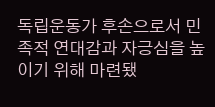독립운동가 후손으로서 민족적 연대감과 자긍심을 높이기 위해 마련됐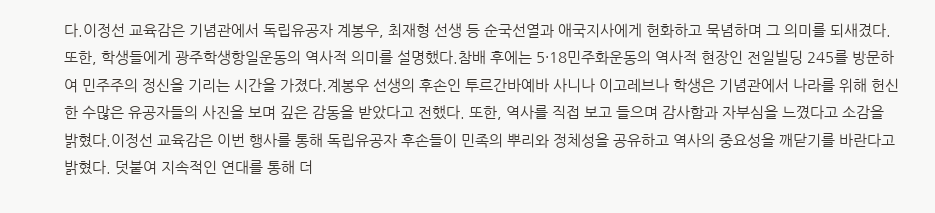다.이정선 교육감은 기념관에서 독립유공자 계봉우, 최재형 선생 등 순국선열과 애국지사에게 헌화하고 묵념하며 그 의미를 되새겼다. 또한, 학생들에게 광주학생항일운동의 역사적 의미를 설명했다.참배 후에는 5·18민주화운동의 역사적 현장인 전일빌딩 245를 방문하여 민주주의 정신을 기리는 시간을 가졌다.계봉우 선생의 후손인 투르간바예바 사니나 이고레브나 학생은 기념관에서 나라를 위해 헌신한 수많은 유공자들의 사진을 보며 깊은 감동을 받았다고 전했다. 또한, 역사를 직접 보고 들으며 감사함과 자부심을 느꼈다고 소감을 밝혔다.이정선 교육감은 이번 행사를 통해 독립유공자 후손들이 민족의 뿌리와 정체성을 공유하고 역사의 중요성을 깨닫기를 바란다고 밝혔다. 덧붙여 지속적인 연대를 통해 더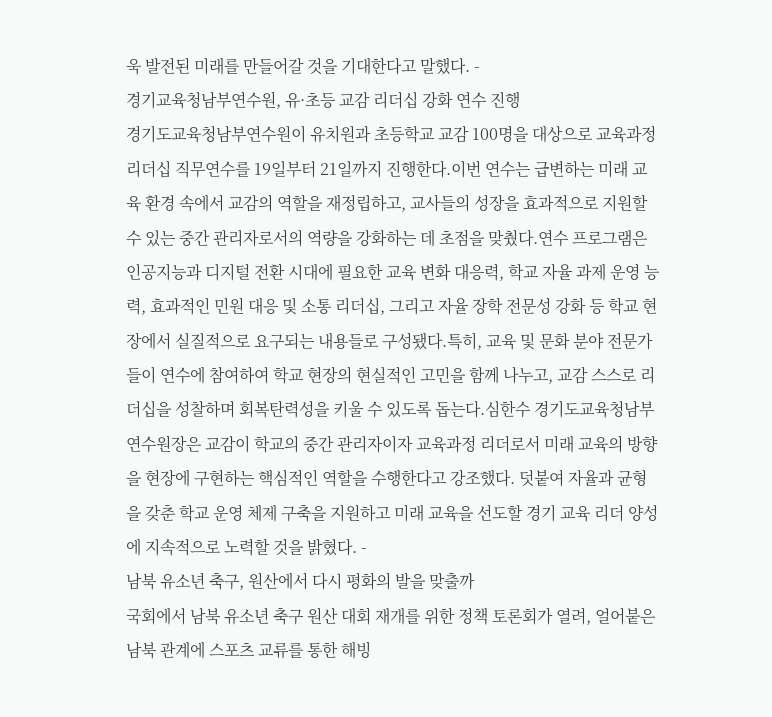욱 발전된 미래를 만들어갈 것을 기대한다고 말했다. -
경기교육청남부연수원, 유·초등 교감 리더십 강화 연수 진행
경기도교육청남부연수원이 유치원과 초등학교 교감 100명을 대상으로 교육과정 리더십 직무연수를 19일부터 21일까지 진행한다.이번 연수는 급변하는 미래 교육 환경 속에서 교감의 역할을 재정립하고, 교사들의 성장을 효과적으로 지원할 수 있는 중간 관리자로서의 역량을 강화하는 데 초점을 맞췄다.연수 프로그램은 인공지능과 디지털 전환 시대에 필요한 교육 변화 대응력, 학교 자율 과제 운영 능력, 효과적인 민원 대응 및 소통 리더십, 그리고 자율 장학 전문성 강화 등 학교 현장에서 실질적으로 요구되는 내용들로 구성됐다.특히, 교육 및 문화 분야 전문가들이 연수에 참여하여 학교 현장의 현실적인 고민을 함께 나누고, 교감 스스로 리더십을 성찰하며 회복탄력성을 키울 수 있도록 돕는다.심한수 경기도교육청남부연수원장은 교감이 학교의 중간 관리자이자 교육과정 리더로서 미래 교육의 방향을 현장에 구현하는 핵심적인 역할을 수행한다고 강조했다. 덧붙여 자율과 균형을 갖춘 학교 운영 체제 구축을 지원하고 미래 교육을 선도할 경기 교육 리더 양성에 지속적으로 노력할 것을 밝혔다. -
남북 유소년 축구, 원산에서 다시 평화의 발을 맞출까
국회에서 남북 유소년 축구 원산 대회 재개를 위한 정책 토론회가 열려, 얼어붙은 남북 관계에 스포츠 교류를 통한 해빙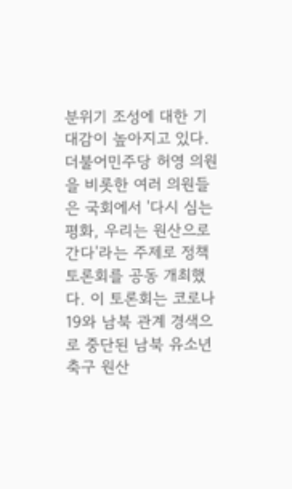분위기 조성에 대한 기대감이 높아지고 있다.더불어민주당 허영 의원을 비롯한 여러 의원들은 국회에서 '다시 심는 평화, 우리는 원산으로 간다'라는 주제로 정책 토론회를 공동 개최했다. 이 토론회는 코로나19와 남북 관계 경색으로 중단된 남북 유소년 축구 원산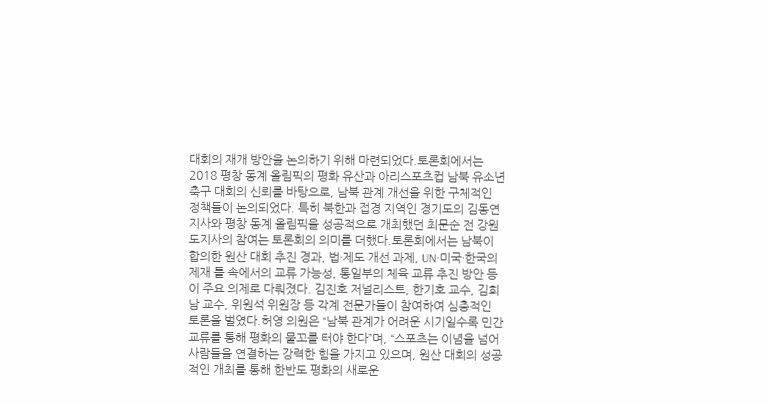대회의 재개 방안을 논의하기 위해 마련되었다.토론회에서는 2018 평창 동계 올림픽의 평화 유산과 아리스포츠컵 남북 유소년 축구 대회의 신뢰를 바탕으로, 남북 관계 개선을 위한 구체적인 정책들이 논의되었다. 특히 북한과 접경 지역인 경기도의 김동연 지사와 평창 동계 올림픽을 성공적으로 개최했던 최문순 전 강원도지사의 참여는 토론회의 의미를 더했다.토론회에서는 남북이 합의한 원산 대회 추진 경과, 법·제도 개선 과제, UN·미국·한국의 제재 틀 속에서의 교류 가능성, 통일부의 체육 교류 추진 방안 등이 주요 의제로 다뤄졌다. 김진호 저널리스트, 한기호 교수, 김희남 교수, 위원석 위원장 등 각계 전문가들이 참여하여 심층적인 토론을 벌였다.허영 의원은 “남북 관계가 어려운 시기일수록 민간 교류를 통해 평화의 물꼬를 터야 한다”며, “스포츠는 이념을 넘어 사람들을 연결하는 강력한 힘을 가지고 있으며, 원산 대회의 성공적인 개최를 통해 한반도 평화의 새로운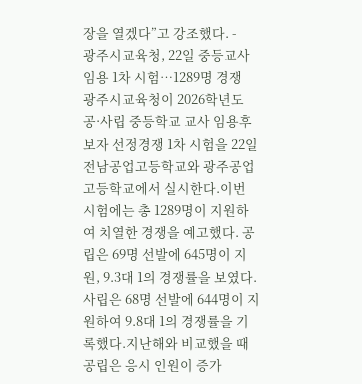장을 열겠다”고 강조했다. -
광주시교육청, 22일 중등교사 임용 1차 시험…1289명 경쟁
광주시교육청이 2026학년도 공·사립 중등학교 교사 임용후보자 선정경쟁 1차 시험을 22일 전남공업고등학교와 광주공업고등학교에서 실시한다.이번 시험에는 총 1289명이 지원하여 치열한 경쟁을 예고했다. 공립은 69명 선발에 645명이 지원, 9.3대 1의 경쟁률을 보였다. 사립은 68명 선발에 644명이 지원하여 9.8대 1의 경쟁률을 기록했다.지난해와 비교했을 때 공립은 응시 인원이 증가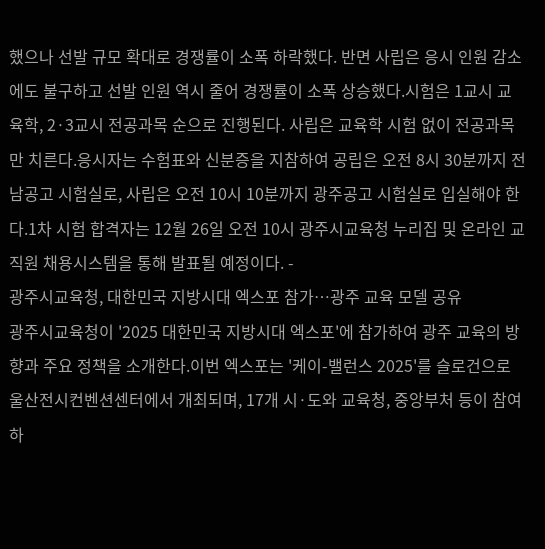했으나 선발 규모 확대로 경쟁률이 소폭 하락했다. 반면 사립은 응시 인원 감소에도 불구하고 선발 인원 역시 줄어 경쟁률이 소폭 상승했다.시험은 1교시 교육학, 2·3교시 전공과목 순으로 진행된다. 사립은 교육학 시험 없이 전공과목만 치른다.응시자는 수험표와 신분증을 지참하여 공립은 오전 8시 30분까지 전남공고 시험실로, 사립은 오전 10시 10분까지 광주공고 시험실로 입실해야 한다.1차 시험 합격자는 12월 26일 오전 10시 광주시교육청 누리집 및 온라인 교직원 채용시스템을 통해 발표될 예정이다. -
광주시교육청, 대한민국 지방시대 엑스포 참가…광주 교육 모델 공유
광주시교육청이 '2025 대한민국 지방시대 엑스포'에 참가하여 광주 교육의 방향과 주요 정책을 소개한다.이번 엑스포는 '케이-밸런스 2025'를 슬로건으로 울산전시컨벤션센터에서 개최되며, 17개 시·도와 교육청, 중앙부처 등이 참여하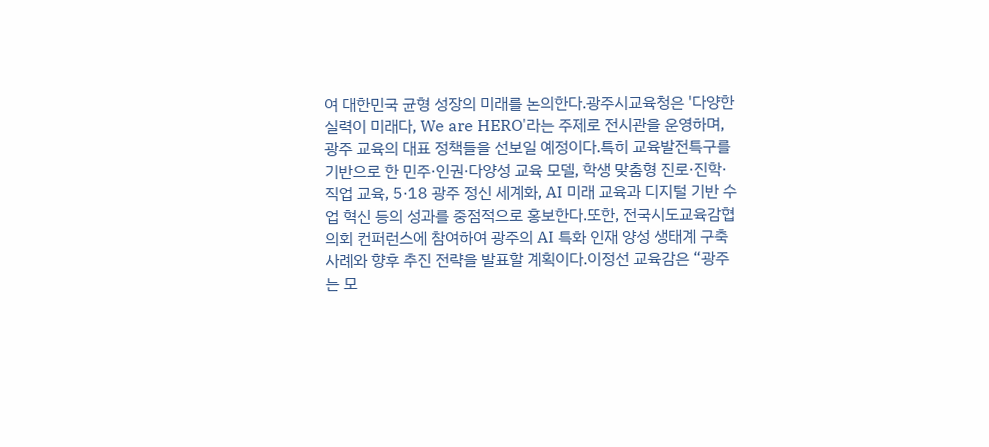여 대한민국 균형 성장의 미래를 논의한다.광주시교육청은 '다양한 실력이 미래다, We are HERO'라는 주제로 전시관을 운영하며, 광주 교육의 대표 정책들을 선보일 예정이다.특히 교육발전특구를 기반으로 한 민주·인권·다양성 교육 모델, 학생 맞춤형 진로·진학·직업 교육, 5·18 광주 정신 세계화, AI 미래 교육과 디지털 기반 수업 혁신 등의 성과를 중점적으로 홍보한다.또한, 전국시도교육감협의회 컨퍼런스에 참여하여 광주의 AI 특화 인재 양성 생태계 구축 사례와 향후 추진 전략을 발표할 계획이다.이정선 교육감은 “광주는 모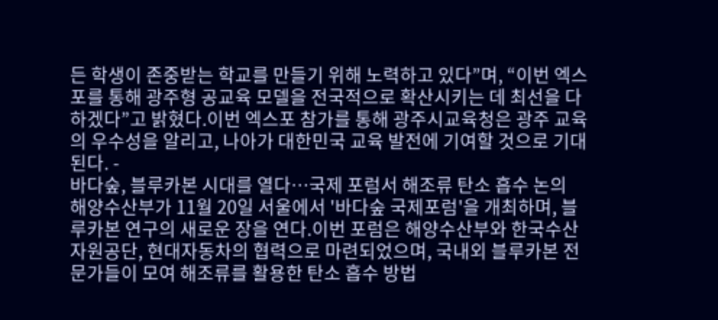든 학생이 존중받는 학교를 만들기 위해 노력하고 있다”며, “이번 엑스포를 통해 광주형 공교육 모델을 전국적으로 확산시키는 데 최선을 다하겠다”고 밝혔다.이번 엑스포 참가를 통해 광주시교육청은 광주 교육의 우수성을 알리고, 나아가 대한민국 교육 발전에 기여할 것으로 기대된다. -
바다숲, 블루카본 시대를 열다…국제 포럼서 해조류 탄소 흡수 논의
해양수산부가 11월 20일 서울에서 '바다숲 국제포럼'을 개최하며, 블루카본 연구의 새로운 장을 연다.이번 포럼은 해양수산부와 한국수산자원공단, 현대자동차의 협력으로 마련되었으며, 국내외 블루카본 전문가들이 모여 해조류를 활용한 탄소 흡수 방법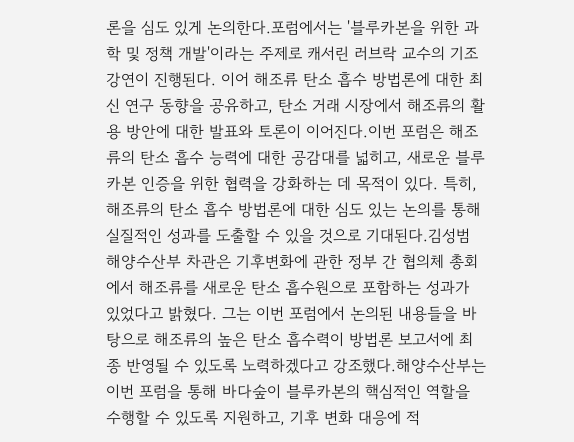론을 심도 있게 논의한다.포럼에서는 '블루카본을 위한 과학 및 정책 개발'이라는 주제로 캐서린 러브락 교수의 기조 강연이 진행된다. 이어 해조류 탄소 흡수 방법론에 대한 최신 연구 동향을 공유하고, 탄소 거래 시장에서 해조류의 활용 방안에 대한 발표와 토론이 이어진다.이번 포럼은 해조류의 탄소 흡수 능력에 대한 공감대를 넓히고, 새로운 블루카본 인증을 위한 협력을 강화하는 데 목적이 있다. 특히, 해조류의 탄소 흡수 방법론에 대한 심도 있는 논의를 통해 실질적인 성과를 도출할 수 있을 것으로 기대된다.김성범 해양수산부 차관은 기후변화에 관한 정부 간 협의체 총회에서 해조류를 새로운 탄소 흡수원으로 포함하는 성과가 있었다고 밝혔다. 그는 이번 포럼에서 논의된 내용들을 바탕으로 해조류의 높은 탄소 흡수력이 방법론 보고서에 최종 반영될 수 있도록 노력하겠다고 강조했다.해양수산부는 이번 포럼을 통해 바다숲이 블루카본의 핵심적인 역할을 수행할 수 있도록 지원하고, 기후 변화 대응에 적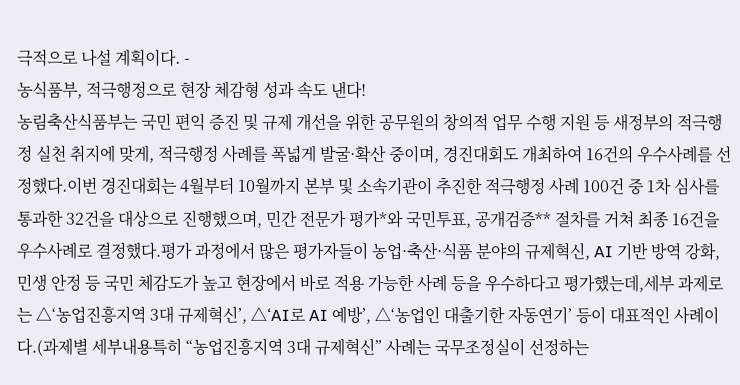극적으로 나설 계획이다. -
농식품부, 적극행정으로 현장 체감형 성과 속도 낸다!
농림축산식품부는 국민 편익 증진 및 규제 개선을 위한 공무원의 창의적 업무 수행 지원 등 새정부의 적극행정 실천 취지에 맞게, 적극행정 사례를 폭넓게 발굴·확산 중이며, 경진대회도 개최하여 16건의 우수사례를 선정했다.이번 경진대회는 4월부터 10월까지 본부 및 소속기관이 추진한 적극행정 사례 100건 중 1차 심사를 통과한 32건을 대상으로 진행했으며, 민간 전문가 평가*와 국민투표, 공개검증** 절차를 거쳐 최종 16건을 우수사례로 결정했다.평가 과정에서 많은 평가자들이 농업·축산·식품 분야의 규제혁신, AI 기반 방역 강화, 민생 안정 등 국민 체감도가 높고 현장에서 바로 적용 가능한 사례 등을 우수하다고 평가했는데,세부 과제로는 △‘농업진흥지역 3대 규제혁신’, △‘AI로 AI 예방’, △‘농업인 대출기한 자동연기’ 등이 대표적인 사례이다.(과제별 세부내용특히 “농업진흥지역 3대 규제혁신” 사례는 국무조정실이 선정하는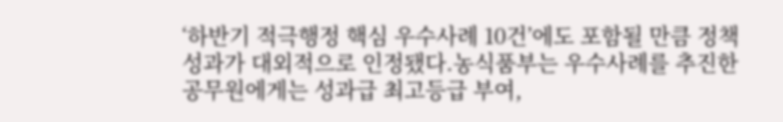‘하반기 적극행정 핵심 우수사례 10건’에도 포함될 만큼 정책 성과가 대외적으로 인정됐다.농식품부는 우수사례를 추진한 공무원에게는 성과급 최고등급 부여,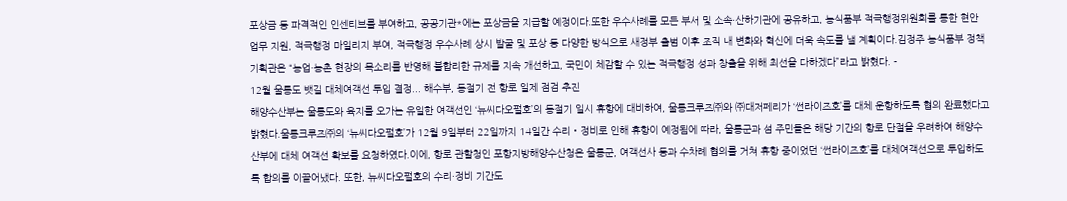포상금 등 파격적인 인센티브를 부여하고, 공공기관*에는 포상금을 지급할 예정이다.또한 우수사례를 모든 부서 및 소속·산하기관에 공유하고, 농식품부 적극행정위원회를 통한 현안 업무 지원, 적극행정 마일리지 부여, 적극행정 우수사례 상시 발굴 및 포상 등 다양한 방식으로 새정부 출범 이후 조직 내 변화와 혁신에 더욱 속도를 낼 계획이다.김정주 농식품부 정책기획관은 “농업·농촌 현장의 목소리를 반영해 불합리한 규제를 지속 개선하고, 국민이 체감할 수 있는 적극행정 성과 창출을 위해 최선을 다하겠다”라고 밝혔다. -
12월 울릉도 뱃길 대체여객선 투입 결정... 해수부, 동절기 전 항로 일제 점검 추진
해양수산부는 울릉도와 육지를 오가는 유일한 여객선인 ‘뉴씨다오펄호’의 동절기 일시 휴항에 대비하여, 울릉크루즈㈜와 ㈜대저페리가 ‘썬라이즈호’를 대체 운항하도록 협의 완료했다고 밝혔다.울릉크루즈㈜의 ‘뉴씨다오펄호’가 12월 9일부터 22일까지 14일간 수리‧정비로 인해 휴항이 예정됨에 따라, 울릉군과 섬 주민들은 해당 기간의 항로 단절을 우려하여 해양수산부에 대체 여객선 확보를 요청하였다.이에, 항로 관할청인 포항지방해양수산청은 울릉군, 여객선사 등과 수차례 협의를 거쳐 휴항 중이었던 ‘썬라이즈호’를 대체여객선으로 투입하도록 합의를 이끌어냈다. 또한, 뉴씨다오펄호의 수리·정비 기간도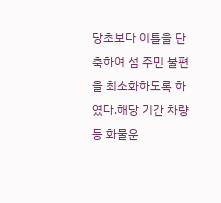당초보다 이틀을 단축하여 섬 주민 불편을 최소화하도록 하였다.해당 기간 차량 등 화물운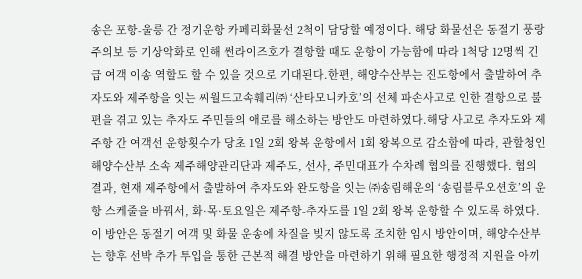송은 포항-울릉 간 정기운항 카페리화물선 2척이 담당할 예정이다. 해당 화물선은 동절기 풍랑주의보 등 기상악화로 인해 썬라이즈호가 결항할 때도 운항이 가능함에 따라 1척당 12명씩 긴급 여객 이송 역할도 할 수 있을 것으로 기대된다.한편, 해양수산부는 진도항에서 출발하여 추자도와 제주항을 잇는 씨월드고속훼리㈜ ‘산타모니카호’의 선체 파손사고로 인한 결항으로 불편을 겪고 있는 추자도 주민들의 애로를 해소하는 방안도 마련하였다.해당 사고로 추자도와 제주항 간 여객선 운항횟수가 당초 1일 2회 왕복 운항에서 1회 왕복으로 감소함에 따라, 관할청인 해양수산부 소속 제주해양관리단과 제주도, 선사, 주민대표가 수차례 협의를 진행했다. 협의 결과, 현재 제주항에서 출발하여 추자도와 완도항을 잇는 ㈜송림해운의 ‘송림블루오션호’의 운항 스케줄을 바꿔서, 화·목·토요일은 제주항-추자도를 1일 2회 왕복 운항할 수 있도록 하였다. 이 방안은 동절기 여객 및 화물 운송에 차질을 빚지 않도록 조치한 임시 방안이며, 해양수산부는 향후 선박 추가 투입을 통한 근본적 해결 방안을 마련하기 위해 필요한 행정적 지원을 아끼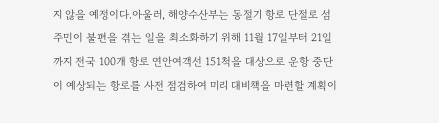지 않을 예정이다.아울러, 해양수산부는 동절기 항로 단절로 섬 주민이 불편을 겪는 일을 최소화하기 위해 11월 17일부터 21일까지 전국 100개 항로 연안여객선 151척을 대상으로 운항 중단이 예상되는 항로를 사전 점검하여 미리 대비책을 마련할 계획이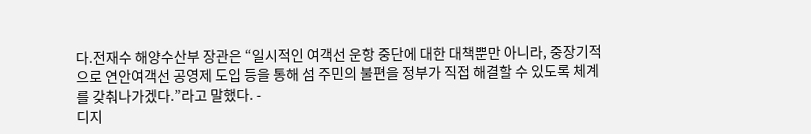다.전재수 해양수산부 장관은 “일시적인 여객선 운항 중단에 대한 대책뿐만 아니라, 중장기적으로 연안여객선 공영제 도입 등을 통해 섬 주민의 불편을 정부가 직접 해결할 수 있도록 체계를 갖춰나가겠다.”라고 말했다. -
디지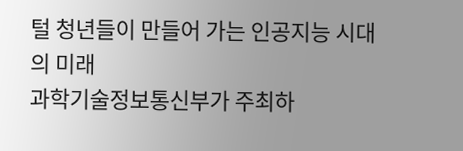털 청년들이 만들어 가는 인공지능 시대의 미래
과학기술정보통신부가 주최하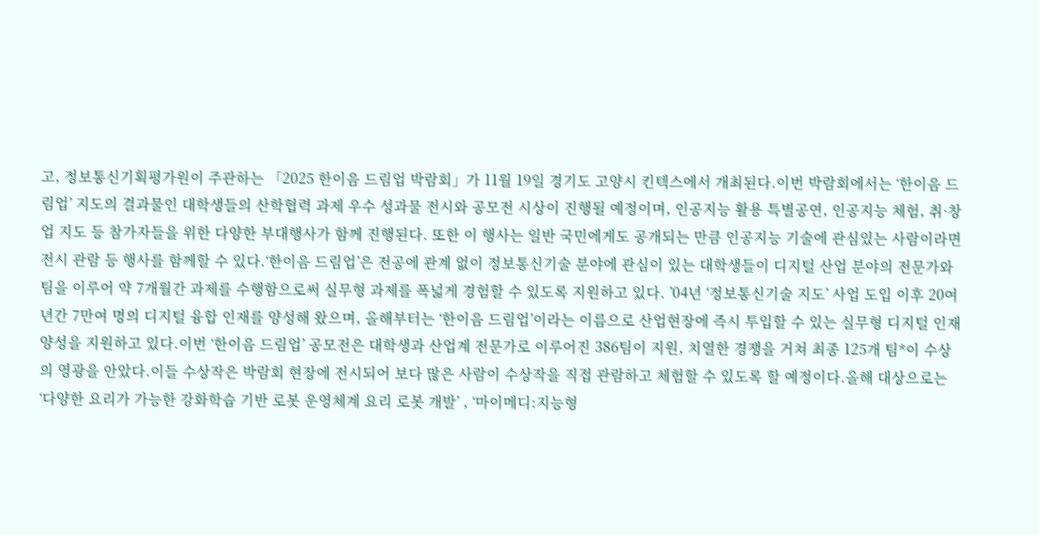고, 정보통신기획평가원이 주관하는 「2025 한이음 드림업 박람회」가 11월 19일 경기도 고양시 킨텍스에서 개최된다.이번 박람회에서는 ‘한이음 드림업’ 지도의 결과물인 대학생들의 산학협력 과제 우수 성과물 전시와 공모전 시상이 진행될 예정이며, 인공지능 활용 특별공연, 인공지능 체험, 취·창업 지도 등 참가자들을 위한 다양한 부대행사가 함께 진행된다. 또한 이 행사는 일반 국민에게도 공개되는 만큼 인공지능 기술에 관심있는 사람이라면 전시 관람 등 행사를 함께할 수 있다.‘한이음 드림업’은 전공에 관계 없이 정보통신기술 분야에 관심이 있는 대학생들이 디지털 산업 분야의 전문가와 팀을 이루어 약 7개월간 과제를 수행함으로써 실무형 과제를 폭넓게 경험할 수 있도록 지원하고 있다. ’04년 ‘정보통신기술 지도’ 사업 도입 이후 20여 년간 7만여 명의 디지털 융합 인재를 양성해 왔으며, 올해부터는 ‘한이음 드림업’이라는 이름으로 산업현장에 즉시 투입할 수 있는 실무형 디지털 인재 양성을 지원하고 있다.이번 ‘한이음 드림업’ 공모전은 대학생과 산업계 전문가로 이루어진 386팀이 지원, 치열한 경쟁을 거쳐 최종 125개 팀*이 수상의 영광을 안았다.이들 수상작은 박람회 현장에 전시되어 보다 많은 사람이 수상작을 직접 관람하고 체험할 수 있도록 할 예정이다.올해 대상으로는 ‘다양한 요리가 가능한 강화학습 기반 로봇 운영체계 요리 로봇 개발’ , ‘마이메디:지능형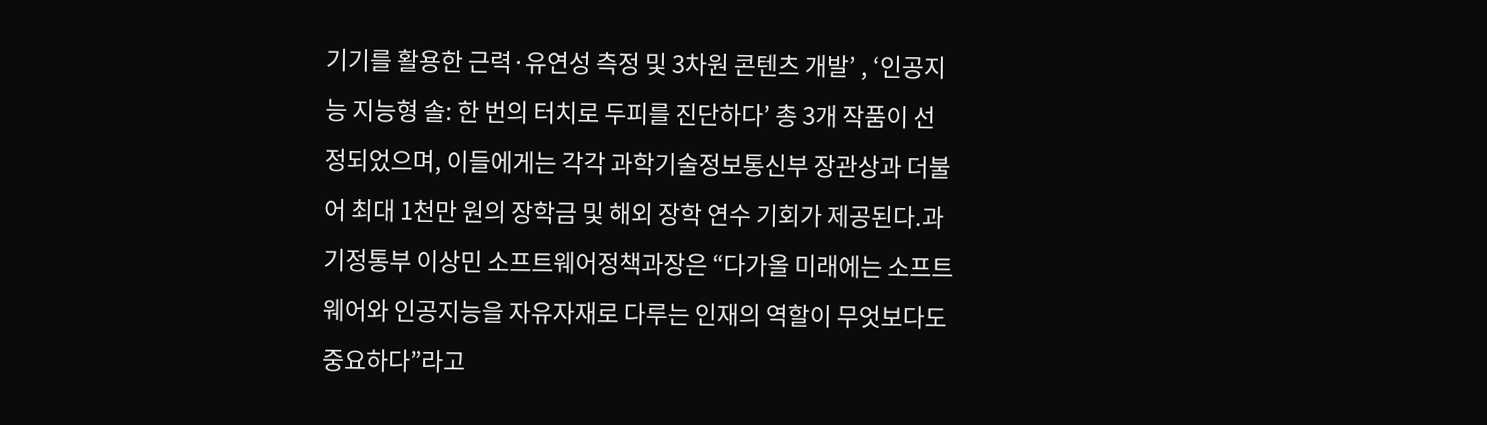기기를 활용한 근력·유연성 측정 및 3차원 콘텐츠 개발’ , ‘인공지능 지능형 솔: 한 번의 터치로 두피를 진단하다’ 총 3개 작품이 선정되었으며, 이들에게는 각각 과학기술정보통신부 장관상과 더불어 최대 1천만 원의 장학금 및 해외 장학 연수 기회가 제공된다.과기정통부 이상민 소프트웨어정책과장은 “다가올 미래에는 소프트웨어와 인공지능을 자유자재로 다루는 인재의 역할이 무엇보다도 중요하다”라고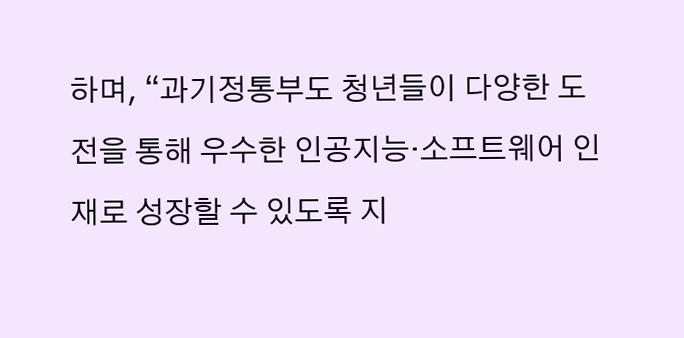하며, “과기정통부도 청년들이 다양한 도전을 통해 우수한 인공지능·소프트웨어 인재로 성장할 수 있도록 지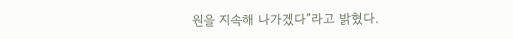원을 지속해 나가겠다”라고 밝혔다.